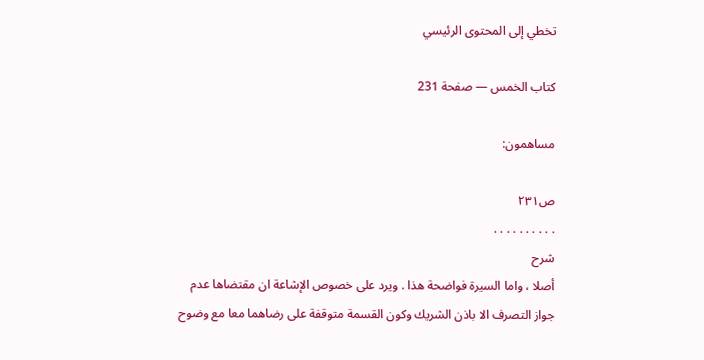تخطي إلى المحتوى الرئيسي

كتاب الخمس — صفحة 231

مساهمون:

ص٢٣١
. . . . . . . . . .
شرح
أصلا ، واما السيرة فواضحة هذا . ويرد على خصوص الإشاعة ان مقتضاها عدم جواز التصرف الا باذن الشريك وكون القسمة متوقفة على رضاهما معا مع وضوح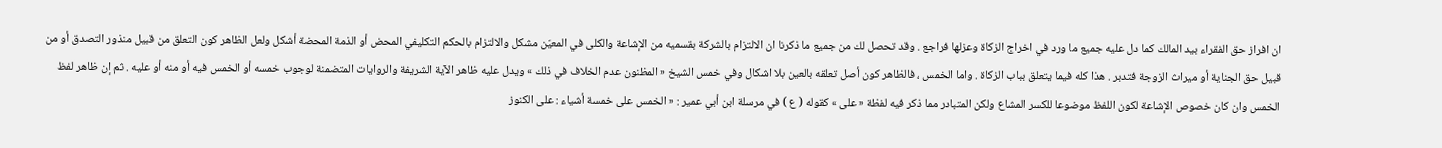ان افراز حق الفقراء بيد المالك كما دل عليه جميع ما ورد في اخراج الزكاة وعزلها فراجع . وقد تحصل لك من جميع ما ذكرنا ان الالتزام بالشركة بقسميه من الإشاعة والكلى في المعيّن مشكل والالتزام بالحكم التكليفي المحض أو الذمة المحضة أشكل ولعل الظاهر كون التعلق من قبيل منذور التصدق أو من قبيل حق الجناية أو ميراث الزوجة فتدبر . هذا كله فيما يتعلق بباب الزكاة . واما الخمس ، فالظاهر كون أصل تعلقه بالعين بلا اشكال وفي خمس الشيخ « المظنون عدم الخلاف في ذلك » ويدل عليه ظاهر الآية الشريفة والروايات المتضمنة لوجوب خمسه أو الخمس فيه أو منه أو عليه . ثم إن ظاهر لفظ الخمس وان كان خصوص الإشاعة لكون اللفظ موضوعا للكسر المشاع ولكن المتبادر مما ذكر فيه لفظة « على » كقوله ( ع ) في مرسلة ابن أبي عمير : « الخمس على خمسة أشياء : على الكنوز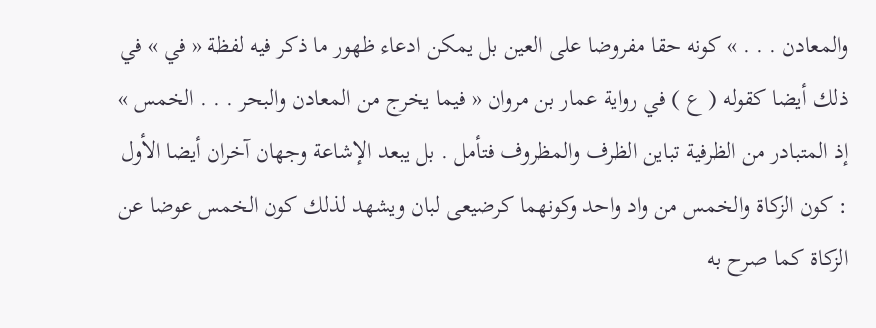والمعادن . . . » كونه حقا مفروضا على العين بل يمكن ادعاء ظهور ما ذكر فيه لفظة « في » في ذلك أيضا كقوله ( ع ) في رواية عمار بن مروان « فيما يخرج من المعادن والبحر . . . الخمس » إذ المتبادر من الظرفية تباين الظرف والمظروف فتأمل . بل يبعد الإشاعة وجهان آخران أيضا الأول : كون الزكاة والخمس من واد واحد وكونهما كرضيعى لبان ويشهد لذلك كون الخمس عوضا عن الزكاة كما صرح به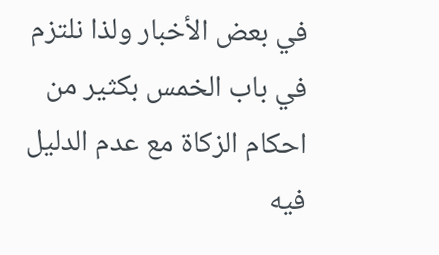في بعض الأخبار ولذا نلتزم في باب الخمس بكثير من احكام الزكاة مع عدم الدليل فيه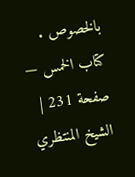بالخصوص .
كتاب الخمس — صفحة 231 | الشيخ المنتظري